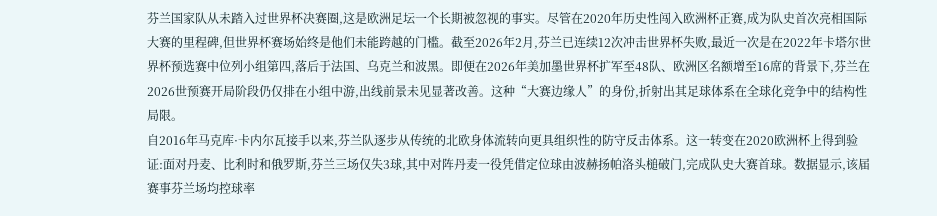芬兰国家队从未踏入过世界杯决赛圈,这是欧洲足坛一个长期被忽视的事实。尽管在2020年历史性闯入欧洲杯正赛,成为队史首次亮相国际大赛的里程碑,但世界杯赛场始终是他们未能跨越的门槛。截至2026年2月,芬兰已连续12次冲击世界杯失败,最近一次是在2022年卡塔尔世界杯预选赛中位列小组第四,落后于法国、乌克兰和波黑。即便在2026年美加墨世界杯扩军至48队、欧洲区名额增至16席的背景下,芬兰在2026世预赛开局阶段仍仅排在小组中游,出线前景未见显著改善。这种“大赛边缘人”的身份,折射出其足球体系在全球化竞争中的结构性局限。
自2016年马克库·卡内尔瓦接手以来,芬兰队逐步从传统的北欧身体流转向更具组织性的防守反击体系。这一转变在2020欧洲杯上得到验证:面对丹麦、比利时和俄罗斯,芬兰三场仅失3球,其中对阵丹麦一役凭借定位球由波赫扬帕洛头槌破门,完成队史大赛首球。数据显示,该届赛事芬兰场均控球率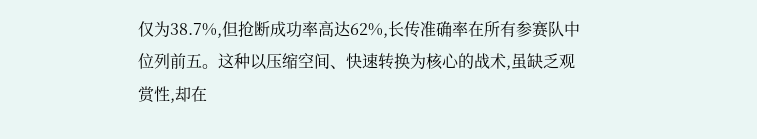仅为38.7%,但抢断成功率高达62%,长传准确率在所有参赛队中位列前五。这种以压缩空间、快速转换为核心的战术,虽缺乏观赏性,却在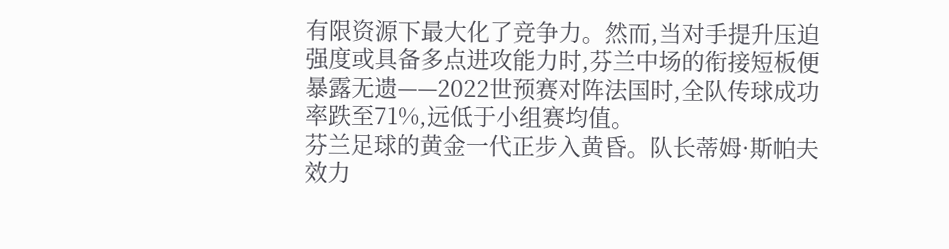有限资源下最大化了竞争力。然而,当对手提升压迫强度或具备多点进攻能力时,芬兰中场的衔接短板便暴露无遗——2022世预赛对阵法国时,全队传球成功率跌至71%,远低于小组赛均值。
芬兰足球的黄金一代正步入黄昏。队长蒂姆·斯帕夫效力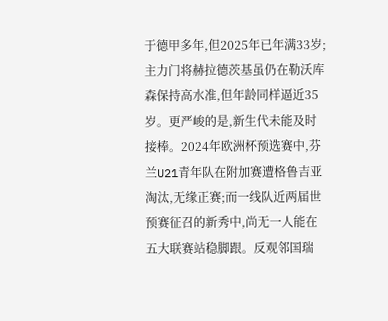于德甲多年,但2025年已年满33岁;主力门将赫拉德茨基虽仍在勒沃库森保持高水准,但年龄同样逼近35岁。更严峻的是,新生代未能及时接棒。2024年欧洲杯预选赛中,芬兰U21青年队在附加赛遭格鲁吉亚淘汰,无缘正赛;而一线队近两届世预赛征召的新秀中,尚无一人能在五大联赛站稳脚跟。反观邻国瑞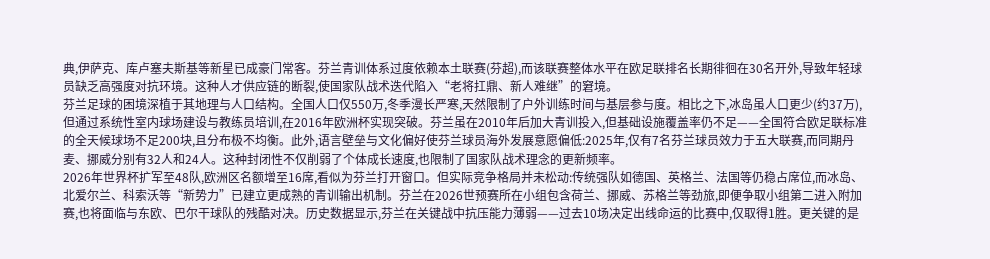典,伊萨克、库卢塞夫斯基等新星已成豪门常客。芬兰青训体系过度依赖本土联赛(芬超),而该联赛整体水平在欧足联排名长期徘徊在30名开外,导致年轻球员缺乏高强度对抗环境。这种人才供应链的断裂,使国家队战术迭代陷入“老将扛鼎、新人难继”的窘境。
芬兰足球的困境深植于其地理与人口结构。全国人口仅550万,冬季漫长严寒,天然限制了户外训练时间与基层参与度。相比之下,冰岛虽人口更少(约37万),但通过系统性室内球场建设与教练员培训,在2016年欧洲杯实现突破。芬兰虽在2010年后加大青训投入,但基础设施覆盖率仍不足——全国符合欧足联标准的全天候球场不足200块,且分布极不均衡。此外,语言壁垒与文化偏好使芬兰球员海外发展意愿偏低:2025年,仅有7名芬兰球员效力于五大联赛,而同期丹麦、挪威分别有32人和24人。这种封闭性不仅削弱了个体成长速度,也限制了国家队战术理念的更新频率。
2026年世界杯扩军至48队,欧洲区名额增至16席,看似为芬兰打开窗口。但实际竞争格局并未松动:传统强队如德国、英格兰、法国等仍稳占席位,而冰岛、北爱尔兰、科索沃等“新势力”已建立更成熟的青训输出机制。芬兰在2026世预赛所在小组包含荷兰、挪威、苏格兰等劲旅,即便争取小组第二进入附加赛,也将面临与东欧、巴尔干球队的残酷对决。历史数据显示,芬兰在关键战中抗压能力薄弱——过去10场决定出线命运的比赛中,仅取得1胜。更关键的是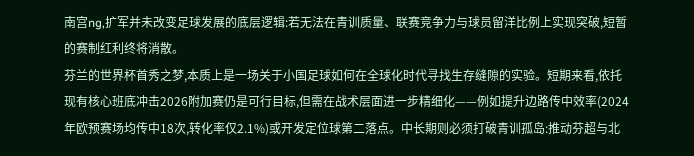南宫ng,扩军并未改变足球发展的底层逻辑:若无法在青训质量、联赛竞争力与球员留洋比例上实现突破,短暂的赛制红利终将消散。
芬兰的世界杯首秀之梦,本质上是一场关于小国足球如何在全球化时代寻找生存缝隙的实验。短期来看,依托现有核心班底冲击2026附加赛仍是可行目标,但需在战术层面进一步精细化——例如提升边路传中效率(2024年欧预赛场均传中18次,转化率仅2.1%)或开发定位球第二落点。中长期则必须打破青训孤岛:推动芬超与北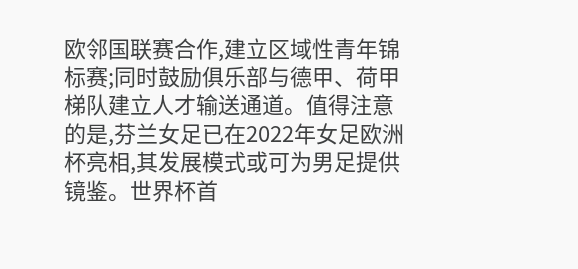欧邻国联赛合作,建立区域性青年锦标赛;同时鼓励俱乐部与德甲、荷甲梯队建立人才输送通道。值得注意的是,芬兰女足已在2022年女足欧洲杯亮相,其发展模式或可为男足提供镜鉴。世界杯首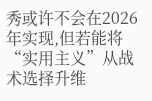秀或许不会在2026年实现,但若能将“实用主义”从战术选择升维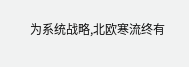为系统战略,北欧寒流终有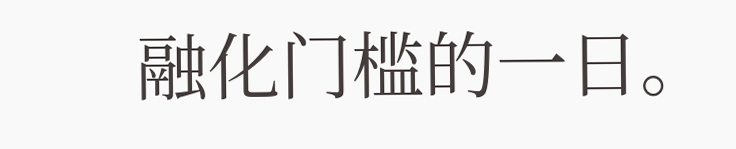融化门槛的一日。